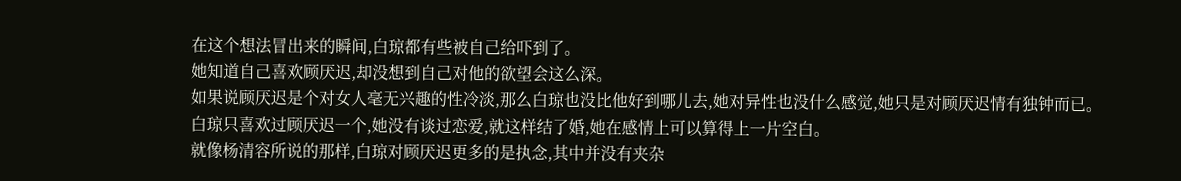在这个想法冒出来的瞬间,白琼都有些被自己给吓到了。
她知道自己喜欢顾厌迟,却没想到自己对他的欲望会这么深。
如果说顾厌迟是个对女人毫无兴趣的性冷淡,那么白琼也没比他好到哪儿去,她对异性也没什么感觉,她只是对顾厌迟情有独钟而已。
白琼只喜欢过顾厌迟一个,她没有谈过恋爱,就这样结了婚,她在感情上可以算得上一片空白。
就像杨清容所说的那样,白琼对顾厌迟更多的是执念,其中并没有夹杂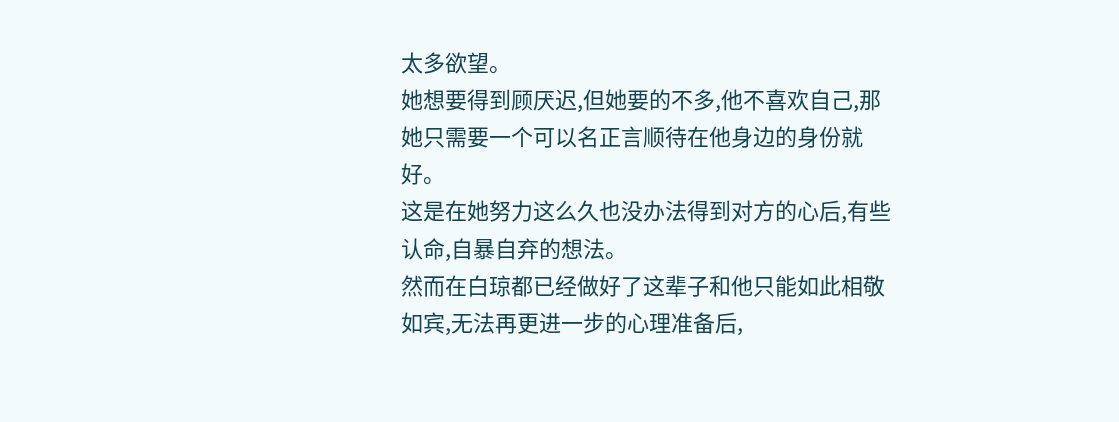太多欲望。
她想要得到顾厌迟,但她要的不多,他不喜欢自己,那她只需要一个可以名正言顺待在他身边的身份就好。
这是在她努力这么久也没办法得到对方的心后,有些认命,自暴自弃的想法。
然而在白琼都已经做好了这辈子和他只能如此相敬如宾,无法再更进一步的心理准备后,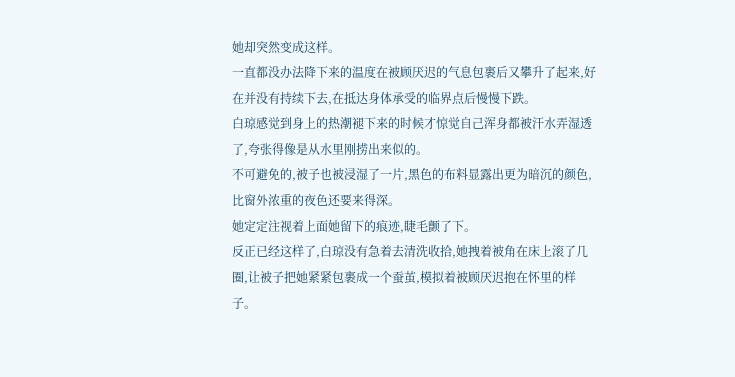她却突然变成这样。
一直都没办法降下来的温度在被顾厌迟的气息包裹后又攀升了起来,好在并没有持续下去,在抵达身体承受的临界点后慢慢下跌。
白琼感觉到身上的热潮褪下来的时候才惊觉自己浑身都被汗水弄湿透了,夸张得像是从水里刚捞出来似的。
不可避免的,被子也被浸湿了一片,黑色的布料显露出更为暗沉的颜色,比窗外浓重的夜色还要来得深。
她定定注视着上面她留下的痕迹,睫毛颤了下。
反正已经这样了,白琼没有急着去清洗收拾,她拽着被角在床上滚了几圈,让被子把她紧紧包裹成一个蚕茧,模拟着被顾厌迟抱在怀里的样子。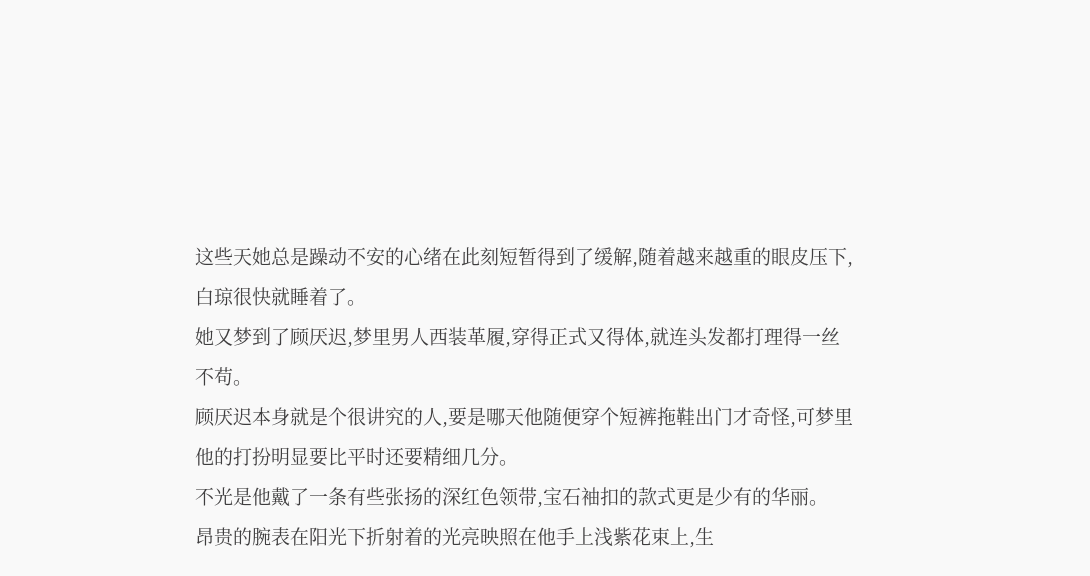这些天她总是躁动不安的心绪在此刻短暂得到了缓解,随着越来越重的眼皮压下,白琼很快就睡着了。
她又梦到了顾厌迟,梦里男人西装革履,穿得正式又得体,就连头发都打理得一丝不苟。
顾厌迟本身就是个很讲究的人,要是哪天他随便穿个短裤拖鞋出门才奇怪,可梦里他的打扮明显要比平时还要精细几分。
不光是他戴了一条有些张扬的深红色领带,宝石袖扣的款式更是少有的华丽。
昂贵的腕表在阳光下折射着的光亮映照在他手上浅紫花束上,生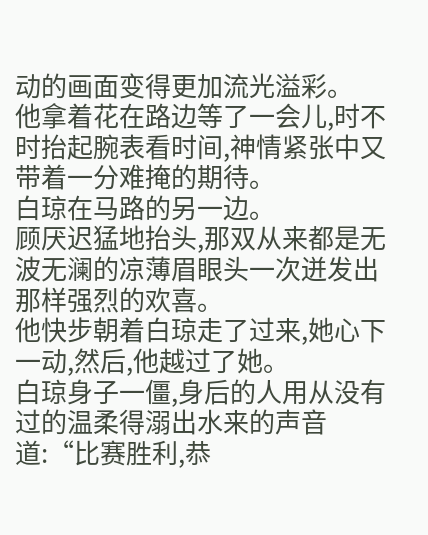动的画面变得更加流光溢彩。
他拿着花在路边等了一会儿,时不时抬起腕表看时间,神情紧张中又带着一分难掩的期待。
白琼在马路的另一边。
顾厌迟猛地抬头,那双从来都是无波无澜的凉薄眉眼头一次迸发出那样强烈的欢喜。
他快步朝着白琼走了过来,她心下一动,然后,他越过了她。
白琼身子一僵,身后的人用从没有过的温柔得溺出水来的声音道:“比赛胜利,恭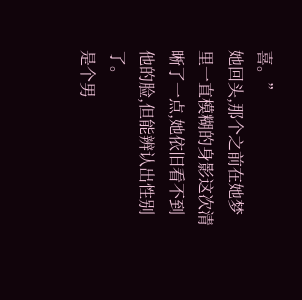喜。”
她回头,那个之前在她梦里一直模糊的身影这次清晰了一点,她依旧看不到他的脸,但能辨认出性别了。
是个男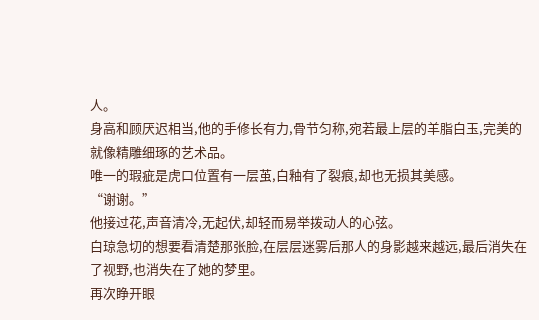人。
身高和顾厌迟相当,他的手修长有力,骨节匀称,宛若最上层的羊脂白玉,完美的就像精雕细琢的艺术品。
唯一的瑕疵是虎口位置有一层茧,白釉有了裂痕,却也无损其美感。
“谢谢。”
他接过花,声音清冷,无起伏,却轻而易举拨动人的心弦。
白琼急切的想要看清楚那张脸,在层层迷雾后那人的身影越来越远,最后消失在了视野,也消失在了她的梦里。
再次睁开眼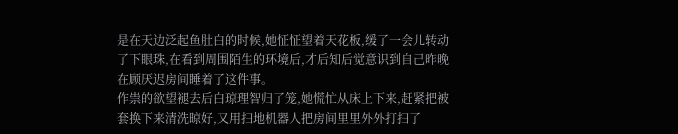是在天边泛起鱼肚白的时候,她怔怔望着天花板,缓了一会儿转动了下眼珠,在看到周围陌生的环境后,才后知后觉意识到自己昨晚在顾厌迟房间睡着了这件事。
作祟的欲望褪去后白琼理智归了笼,她慌忙从床上下来,赶紧把被套换下来清洗晾好,又用扫地机器人把房间里里外外打扫了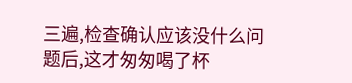三遍,检查确认应该没什么问题后,这才匆匆喝了杯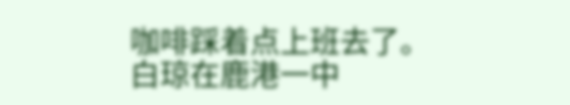咖啡踩着点上班去了。
白琼在鹿港一中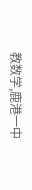教数学,鹿港一中